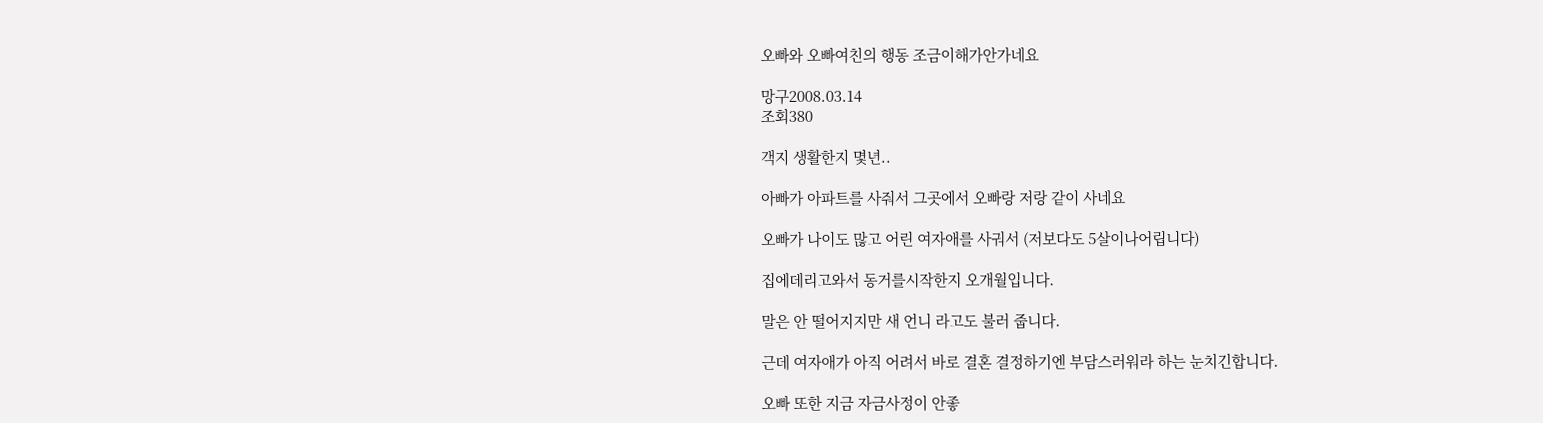오빠와 오빠여친의 행동 조금이해가안가네요

망구2008.03.14
조회380

객지 생활한지 몇년..

아빠가 아파트를 사줘서 그곳에서 오빠랑 저랑 같이 사네요

오빠가 나이도 많고 어린 여자애를 사궈서 (저보다도 5살이나어립니다)

집에데리고와서 동거를시작한지 오개월입니다.

말은 안 떨어지지만 새 언니 라고도 불러 줍니다.

근데 여자애가 아직 어려서 바로 결혼 결정하기엔 부담스러워라 하는 눈치긴합니다.

오빠 또한 지금 자금사정이 안좋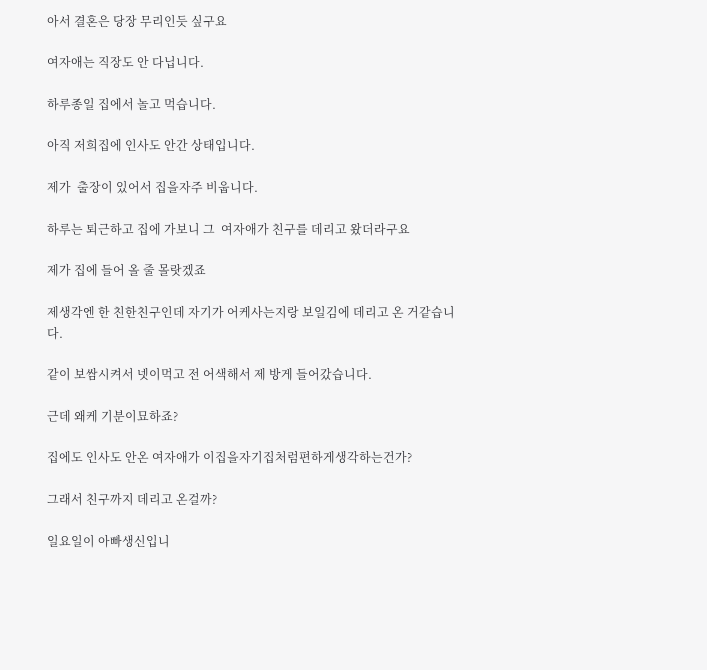아서 결혼은 당장 무리인듯 싶구요

여자애는 직장도 안 다닙니다.

하루종일 집에서 놀고 먹습니다.

아직 저희집에 인사도 안간 상태입니다.

제가  출장이 있어서 집을자주 비웁니다.

하루는 퇴근하고 집에 가보니 그  여자애가 친구를 데리고 왔더라구요

제가 집에 들어 올 줄 몰랏겠죠

제생각엔 한 친한친구인데 자기가 어케사는지랑 보일김에 데리고 온 거같습니다.

같이 보쌈시켜서 넷이먹고 전 어색해서 제 방게 들어갔습니다.

근데 왜케 기분이묘하죠?

집에도 인사도 안온 여자애가 이집을자기집처럼편하게생각하는건가?

그래서 친구까지 데리고 온걸까?

일요일이 아빠생신입니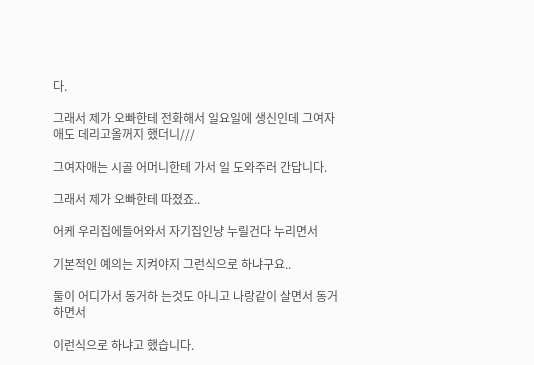다.

그래서 제가 오빠한테 전화해서 일요일에 생신인데 그여자애도 데리고올꺼지 했더니///

그여자애는 시골 어머니한테 가서 일 도와주러 간답니다.

그래서 제가 오빠한테 따졌죠..

어케 우리집에들어와서 자기집인냥 누릴건다 누리면서

기본적인 예의는 지켜야지 그런식으로 하냐구요..

둘이 어디가서 동거하 는것도 아니고 나랑같이 살면서 동거하면서

이런식으로 하냐고 했습니다.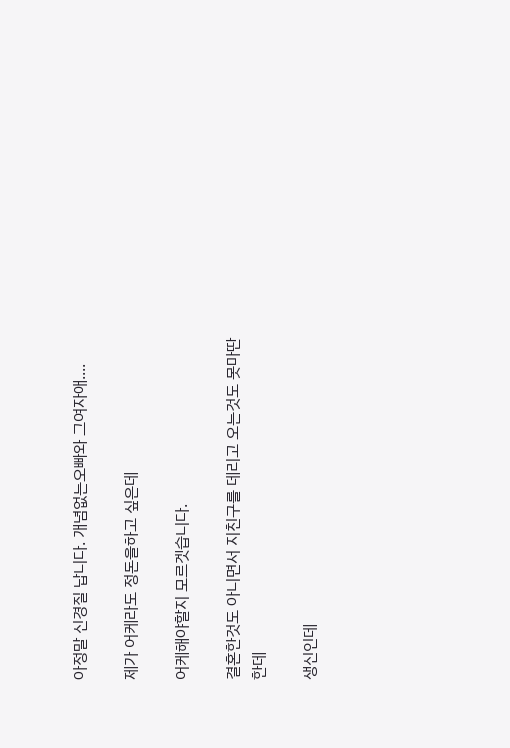아정말 신경질 납니다. 개념없는오빠와 그여자애....

제가 어케라도 정돈을하고 싶은데

어케해야할지 모르겟습니다.

결혼한것도 아니면서 지친구를 데리고 오는것도 못마딴한데

생신인데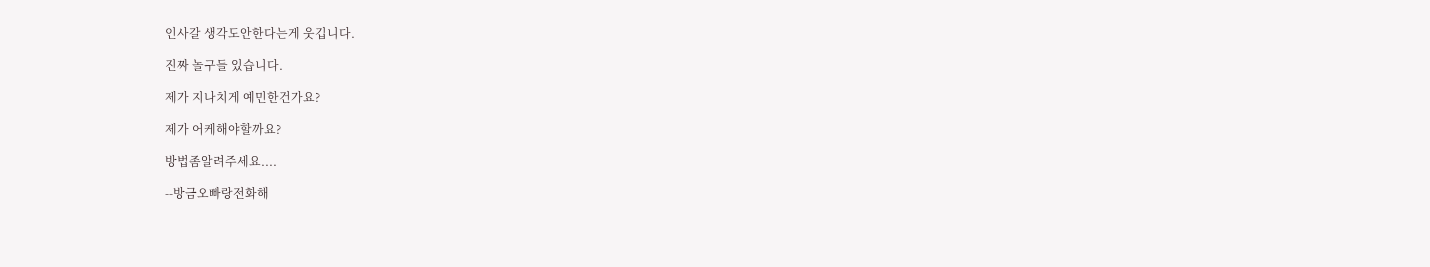인사갈 생각도안한다는게 웃깁니다.

진짜 놀구들 있습니다.

제가 지나치게 예민한건가요?

제가 어케해야할까요?

방법좀알려주세요....

--방금오빠랑전화해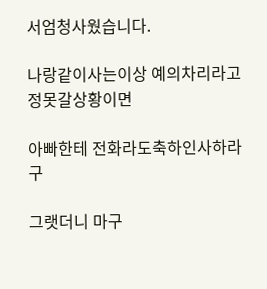서엄청사웠습니다.

나랑같이사는이상 예의차리라고 정못갈상황이면

아빠한테 전화라도축하인사하라구

그랫더니 마구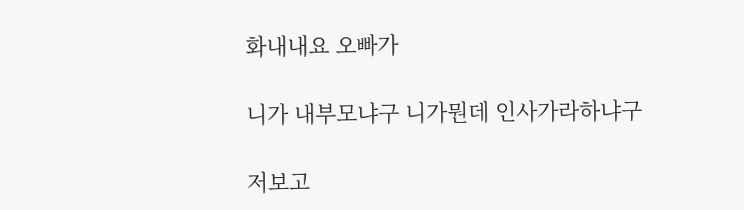화내내요 오빠가

니가 내부모냐구 니가뭔데 인사가라하냐구

저보고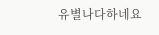유별나다하네요